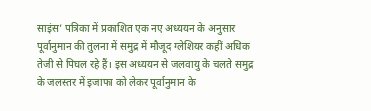साइंस’ पत्रिका में प्रकाशित एक नए अध्ययन के अनुसार पूर्वानुमान की तुलना में समुद्र में मौजूद ग्लेशियर कहीं अधिक तेजी से पिघल रहे हैं। इस अध्ययन से जलवायु के चलते समुद्र के जलस्तर में इजाफा को लेकर पूर्वानुमान के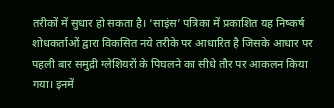तरीकों में सुधार हो सकता है। ‘साइंस’ पत्रिका में प्रकाशित यह निष्कर्ष शोधकर्ताओं द्वारा विकसित नये तरीके पर आधारित है जिसके आधार पर पहली बार समुद्री ग्लेशियरों के पिघलने का सीधे तौर पर आकलन किया गया। इनमें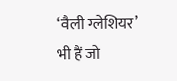‘वैली ग्लेशियर’ भी हैं जो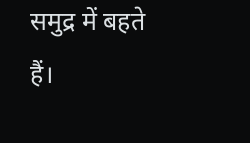समुद्र में बहते हैं।